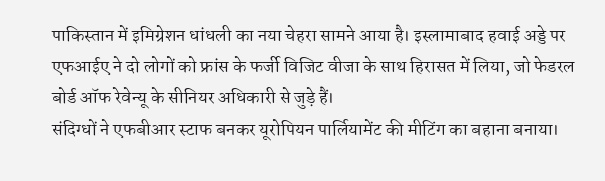पाकिस्तान में इमिग्रेशन धांधली का नया चेहरा सामने आया है। इस्लामाबाद हवाई अड्डे पर एफआईए ने दो लोगों को फ्रांस के फर्जी विजिट वीजा के साथ हिरासत में लिया, जो फेडरल बोर्ड ऑफ रेवेन्यू के सीनियर अधिकारी से जुड़े हैं।
संदिग्धों ने एफबीआर स्टाफ बनकर यूरोपियन पार्लियामेंट की मीटिंग का बहाना बनाया।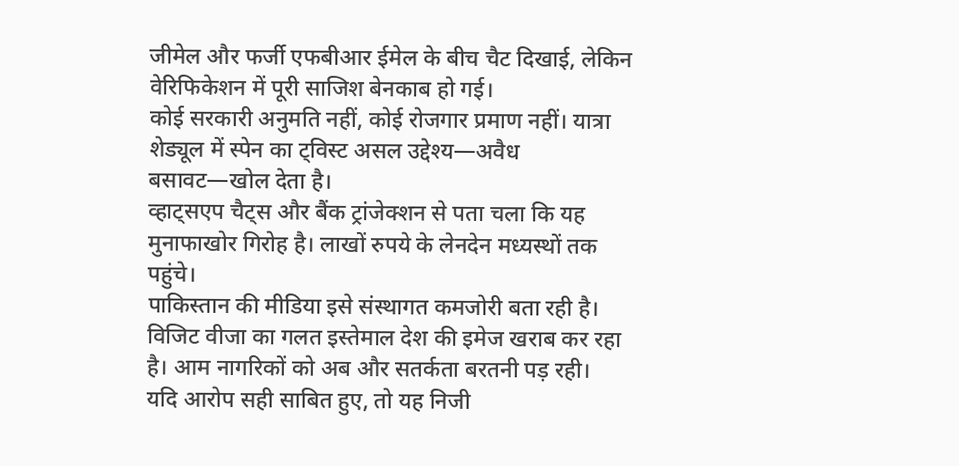जीमेल और फर्जी एफबीआर ईमेल के बीच चैट दिखाई, लेकिन वेरिफिकेशन में पूरी साजिश बेनकाब हो गई।
कोई सरकारी अनुमति नहीं, कोई रोजगार प्रमाण नहीं। यात्रा शेड्यूल में स्पेन का ट्विस्ट असल उद्देश्य—अवैध बसावट—खोल देता है।
व्हाट्सएप चैट्स और बैंक ट्रांजेक्शन से पता चला कि यह मुनाफाखोर गिरोह है। लाखों रुपये के लेनदेन मध्यस्थों तक पहुंचे।
पाकिस्तान की मीडिया इसे संस्थागत कमजोरी बता रही है। विजिट वीजा का गलत इस्तेमाल देश की इमेज खराब कर रहा है। आम नागरिकों को अब और सतर्कता बरतनी पड़ रही।
यदि आरोप सही साबित हुए, तो यह निजी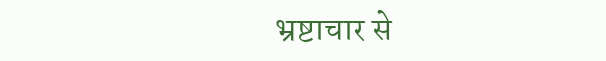भ्रष्टाचार से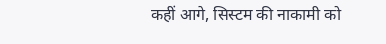कहीं आगे, सिस्टम की नाकामी को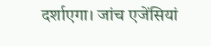दर्शाएगा। जांच एजेंसियां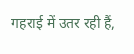गहराई में उतर रही हैं,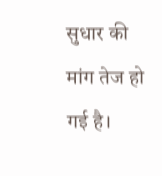सुधार की मांग तेज हो गई है।